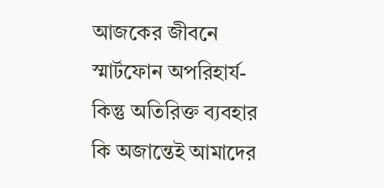আজকের জীবনে স্মার্টফোন অপরিহার্য- কিন্তু অতিরিক্ত ব্যবহার কি অজান্তেই আমাদের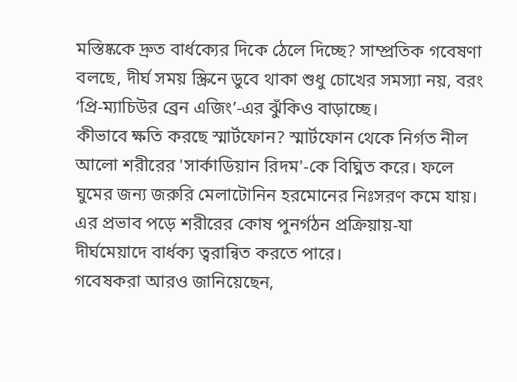মস্তিষ্ককে দ্রুত বার্ধক্যের দিকে ঠেলে দিচ্ছে? সাম্প্রতিক গবেষণা বলছে, দীর্ঘ সময় স্ক্রিনে ডুবে থাকা শুধু চোখের সমস্যা নয়, বরং ‘প্রি-ম্যাচিউর ব্রেন এজিং’-এর ঝুঁকিও বাড়াচ্ছে।
কীভাবে ক্ষতি করছে স্মার্টফোন? স্মার্টফোন থেকে নির্গত নীল আলো শরীরের 'সার্কাডিয়ান রিদম'-কে বিঘ্নিত করে। ফলে ঘুমের জন্য জরুরি মেলাটোনিন হরমোনের নিঃসরণ কমে যায়। এর প্রভাব পড়ে শরীরের কোষ পুনর্গঠন প্রক্রিয়ায়-যা দীর্ঘমেয়াদে বার্ধক্য ত্বরান্বিত করতে পারে।
গবেষকরা আরও জানিয়েছেন,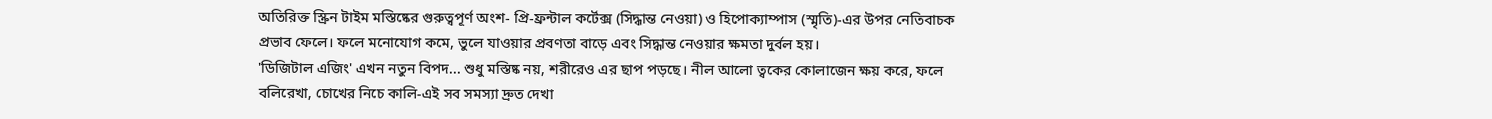অতিরিক্ত স্ক্রিন টাইম মস্তিষ্কের গুরুত্বপূর্ণ অংশ- প্রি-ফ্রন্টাল কর্টেক্স (সিদ্ধান্ত নেওয়া) ও হিপোক্যাম্পাস (স্মৃতি)-এর উপর নেতিবাচক প্রভাব ফেলে। ফলে মনোযোগ কমে, ভুলে যাওয়ার প্রবণতা বাড়ে এবং সিদ্ধান্ত নেওয়ার ক্ষমতা দুর্বল হয়।
'ডিজিটাল এজিং' এখন নতুন বিপদ... শুধু মস্তিষ্ক নয়, শরীরেও এর ছাপ পড়ছে। নীল আলো ত্বকের কোলাজেন ক্ষয় করে, ফলে বলিরেখা, চোখের নিচে কালি-এই সব সমস্যা দ্রুত দেখা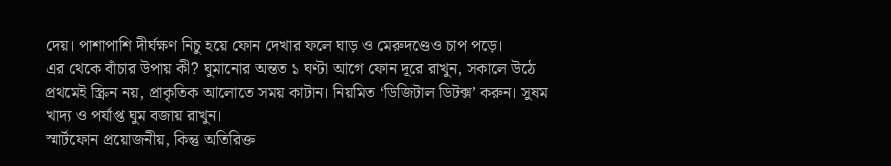দেয়। পাশাপাশি দীর্ঘক্ষণ নিচু হয়ে ফোন দেখার ফলে ঘাড় ও মেরুদণ্ডেও চাপ পড়ে।
এর থেকে বাঁচার উপায় কী? ঘুমানোর অন্তত ১ ঘণ্টা আগে ফোন দূরে রাখুন, সকালে উঠে প্রথমেই স্ক্রিন নয়, প্রাকৃতিক আলোতে সময় কাটান। নিয়মিত ‘ডিজিটাল ডিটক্স’ করুন। সুষম খাদ্য ও পর্যাপ্ত ঘুম বজায় রাখুন।
স্মার্টফোন প্রয়োজনীয়, কিন্তু অতিরিক্ত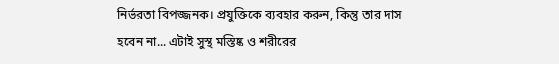নির্ভরতা বিপজ্জনক। প্রযুক্তিকে ব্যবহার করুন, কিন্তু তার দাস হবেন না... এটাই সুস্থ মস্তিষ্ক ও শরীরের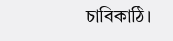চাবিকাঠি।